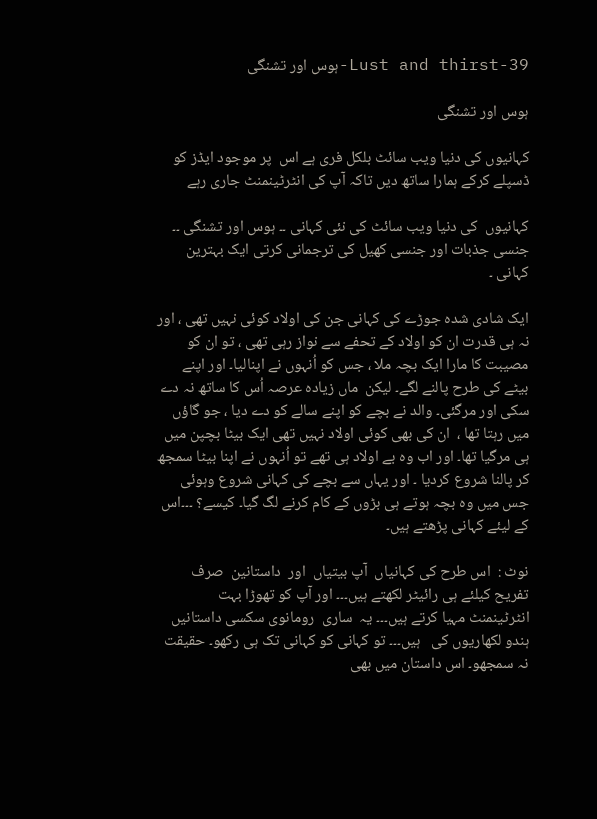Lust and thirst-39-ہوس اور تشنگی

ہوس اور تشنگی

کہانیوں کی دنیا ویب سائٹ بلکل فری ہے اس  پر موجود ایڈز کو ڈسپلے کرکے ہمارا ساتھ دیں تاکہ آپ کی انٹرٹینمنٹ جاری رہے

کہانیوں  کی دنیا ویب سائٹ کی نئی کہانی ۔۔ ہوس اور تشنگی ۔۔ جنسی جذبات اور جنسی کھیل کی ترجمانی کرتی ایک بہترین کہانی ۔

ایک شادی شدہ جوڑے کی کہانی جن کی اولاد کوئی نہیں تھی ، اور نہ ہی قدرت ان کو اولاد کے تحفے سے نواز رہی تھی ، تو ان کو مصیبت کا مارا ایک بچہ ملا ، جس کو اُنہوں نے اپنالیا۔ اور اپنے بیٹے کی طرح پالنے لگے۔ لیکن  ماں زیادہ عرصہ اُس کا ساتھ نہ دے سکی اور مرگئی۔ والد نے بچے کو اپنے سالے کو دے دیا ، جو گاؤں میں رہتا تھا ،  ان کی بھی کوئی اولاد نہیں تھی ایک بیٹا بچپن میں ہی مرگیا تھا۔ اور اب وہ بے اولاد ہی تھے تو اُنہوں نے اپنا بیٹا سمجھ کر پالنا شروع کردیا ۔ اور یہاں سے بچے کی کہانی شروع وہوئی جس میں وہ بچہ ہوتے ہی بڑوں کے کام کرنے لگ گیا۔ کیسے؟ ۔۔۔اس کے لیئے کہانی پڑھتے ہیں۔

نوٹ :  اس طرح کی کہانیاں  آپ بیتیاں  اور  داستانین  صرف تفریح کیلئے ہی رائیٹر لکھتے ہیں۔۔۔ اور آپ کو تھوڑا بہت انٹرٹینمنٹ مہیا کرتے ہیں۔۔۔ یہ  ساری  رومانوی سکسی داستانیں ہندو لکھاریوں کی   ہیں۔۔۔ تو کہانی کو کہانی تک ہی رکھو۔ حقیقت نہ سمجھو۔ اس داستان میں بھی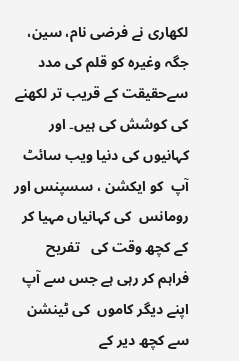لکھاری نے فرضی نام، سین، جگہ وغیرہ کو قلم کی مدد سےحقیقت کے قریب تر لکھنے کی کوشش کی ہیں۔ اور کہانیوں کی دنیا ویب سائٹ آپ  کو ایکشن ، سسپنس اور رومانس  کی کہانیاں مہیا کر کے کچھ وقت کی   تفریح  فراہم کر رہی ہے جس سے آپ اپنے دیگر کاموں  کی ٹینشن سے کچھ دیر کے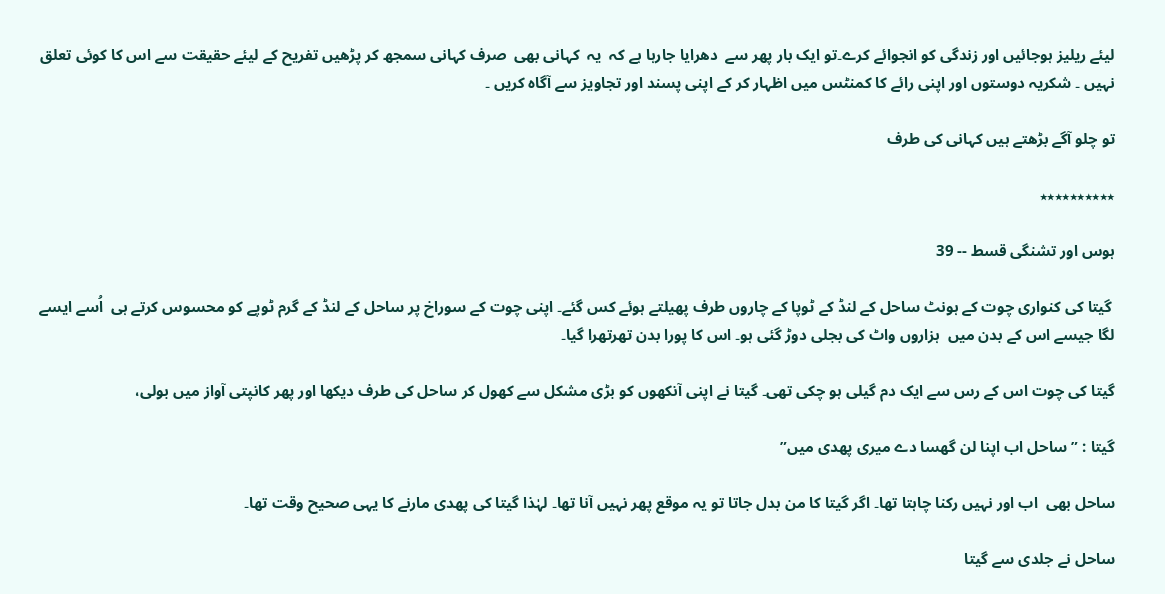لیئے ریلیز ہوجائیں اور زندگی کو انجوائے کرے۔تو ایک بار پھر سے  دھرایا جارہا ہے کہ  یہ  کہانی بھی  صرف کہانی سمجھ کر پڑھیں تفریح کے لیئے حقیقت سے اس کا کوئی تعلق نہیں ۔ شکریہ دوستوں اور اپنی رائے کا کمنٹس میں اظہار کر کے اپنی پسند اور تجاویز سے آگاہ کریں ۔

تو چلو آگے بڑھتے ہیں کہانی کی طرف

٭٭٭٭٭٭٭٭٭٭

ہوس اور تشنگی قسط -- 39

 گیتا کی کنواری چوت کے ہونٹ ساحل کے لنڈ کے ٹوپا کے چاروں طرف پھیلتے ہوئے کس گئے۔ اپنی چوت کے سوراخ پر ساحل کے لنڈ کے گرم ٹوپے کو محسوس کرتے ہی  اُسے ایسے لگا جیسے اس کے بدن میں  ہزاروں واٹ کی بجلی دوڑ گئی ہو۔ اس کا پورا بدن تھرتھرا گیا۔

گیتا کی چوت اس کے رس سے ایک دم گیلی ہو چکی تھی۔ گیتا نے اپنی آنکھوں کو بڑی مشکل سے کھول کر ساحل کی طرف دیکھا اور پھر کانپتی آواز میں بولی،

گیتا : ” ساحل اب اپنا لن گھسا دے میری پھدی میں”

ساحل بھی  اب اور نہیں رکنا چاہتا تھا۔ اگر گیتا کا من بدل جاتا تو یہ موقع پھر نہیں آنا تھا۔ لہٰذا گیتا کی پھدی مارنے کا یہی صحیح وقت تھا۔

ساحل نے جلدی سے گیتا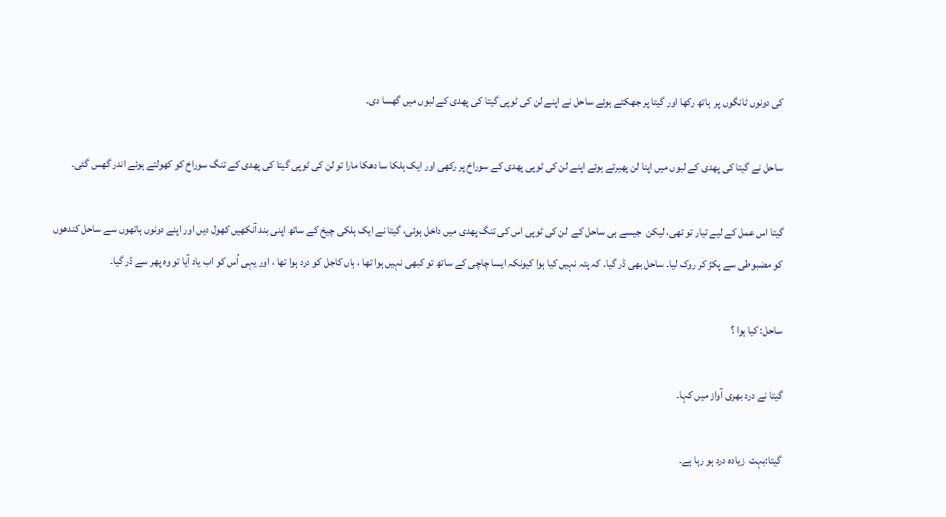کی دونوں ٹانگوں پر  ہاتھ رکھا اور گیتا پر جھکتے ہوئے ساحل نے اپنے لن کی ٹوپی گیتا کی پھدی کے لبوں میں گھسا دی۔

ساحل نے گیتا کی پھدی کے لبوں میں اپنا لن پھیرتے ہوئے اپنے لن کی ٹوپی پھدی کے سوراخ پر رکھی اور ایک ہلکا سا دھکا مارا تو لن کی ٹوپی گیتا کی پھدی کے تنگ سوراخ کو کھولتے ہوئے اندر گھس گئی۔

گیتا اس عمل کے لیے تیار تو تھی، لیکن  جیسے ہی ساحل کے  لن کی ٹوپی اس کی تنگ پھدی میں داخل ہوئی، گیتا نے ایک ہلکی چیخ کے ساتھ اپنی بند آنکھیں کھول دیں اور اپنے دونوں ہاتھوں سے ساحل کندھوں کو مضبوطی سے پکڑ کر روک لیا۔ ساحل بھی ڈر گیا۔ کہ پتہ نہیں کیا ہوا کیونکہ ایسا چاچی کے ساتھ تو کبھی نہیں ہوا تھا ، ہاں کاجل کو درد ہوا تھا ، اور یہی اُس کو اب یاد آیا تو وہ پھر سے ڈر گیا۔

ساحل: کیا ہوا ؟

گیتا نے درد بھری آواز میں کہا۔

گیتا:بہت  زیادہ درد ہو رہا ہے۔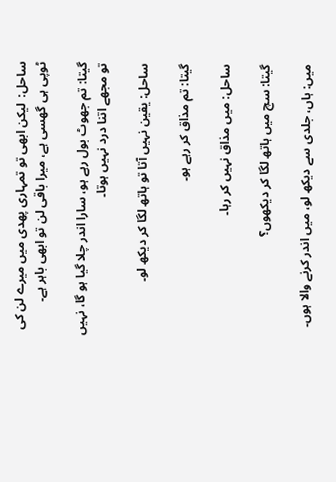ساحل:  لیکن ابھی تو تمہاری پھدی میں میرے لن کی ٹوپی ہی گھسی ہے، میرا باقی لن تو ابھی باہر ہے۔

گیتا: تم جھوٹ بول رہے ہو، سارا اندر چلا گیا ہو گا، نہیں تو مجھے اتنا درد نہیں ہوتا۔

ساحل: یقین نہیں آتا تو ہاتھ لگا کر دیکھ لو۔

گیتا: تم مذاق کر رہے ہو۔

ساحل: میں مذاق نہیں کر رہا۔

گیتا: سچ میں ہاتھ لگا کر دیکھوں؟

میں: ہاں، جلدی سے دیکھ لو، میں اندر کرنے والا ہوں۔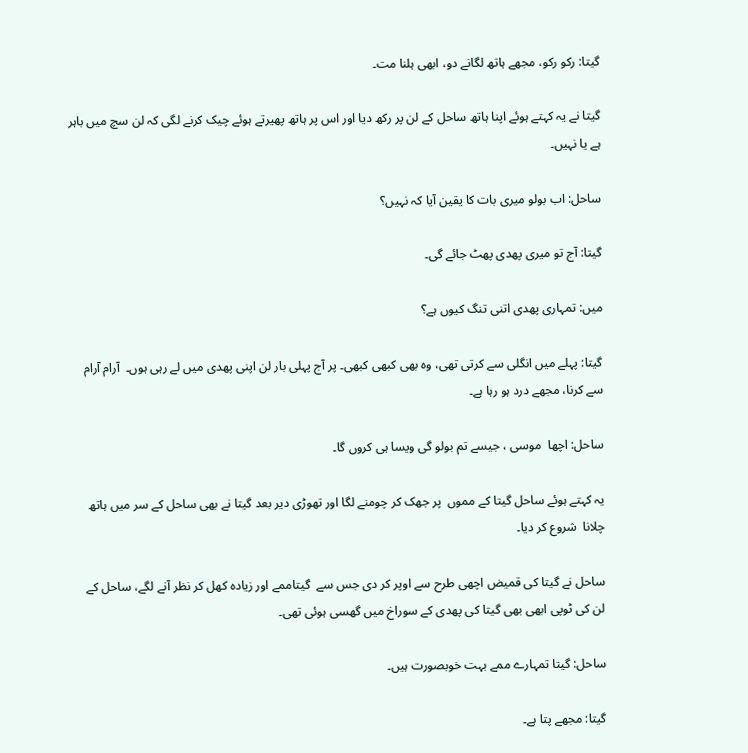گیتا: رکو رکو، مجھے ہاتھ لگانے دو، ابھی ہلنا مت۔

گیتا نے یہ کہتے ہوئے اپنا ہاتھ ساحل کے لن پر رکھ دیا اور اس پر ہاتھ پھیرتے ہوئے چیک کرنے لگی کہ لن سچ میں باہر ہے یا نہیں۔

ساحل: اب بولو میری بات کا یقین آیا کہ نہیں؟

گیتا: آج تو میری پھدی پھٹ جائے گی۔

میں: تمہاری پھدی اتنی تنگ کیوں ہے؟

گیتا: پہلے میں انگلی سے کرتی تھی، وہ بھی کبھی کبھی۔ پر آج پہلی بار لن اپنی پھدی میں لے رہی ہوں۔  آرام آرام سے کرنا، مجھے درد ہو رہا ہے۔

ساحل: اچھا  موسی ، جیسے تم بولو گی ویسا ہی کروں گا۔

یہ کہتے ہوئے ساحل گیتا کے مموں  پر جھک کر چومنے لگا اور تھوڑی دیر بعد گیتا نے بھی ساحل کے سر میں ہاتھ چلانا  شروع کر دیا۔

ساحل نے گیتا کی قمیض اچھی طرح سے اوپر کر دی جس سے  گیتاممے اور زیادہ کھل کر نظر آنے لگے، ساحل کے  لن کی ٹوپی ابھی بھی گیتا کی پھدی کے سوراخ میں گھسی ہوئی تھی۔

ساحل: گیتا تمہارے ممے بہت خوبصورت ہیں۔

گیتا: مجھے پتا ہے۔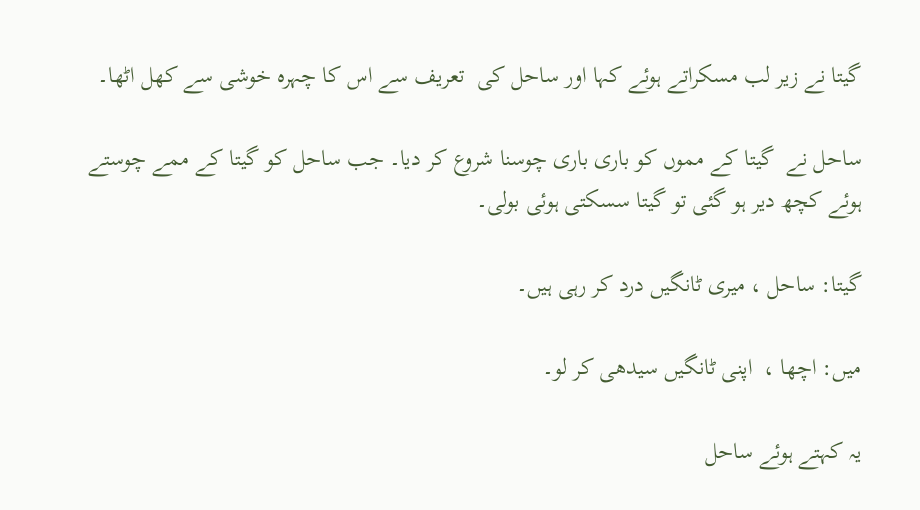گیتا نے زیر لب مسکراتے ہوئے کہا اور ساحل کی  تعریف سے اس کا چہرہ خوشی سے کھل اٹھا۔

ساحل نے  گیتا کے مموں کو باری باری چوسنا شروع کر دیا۔ جب ساحل کو گیتا کے ممے چوستے ہوئے کچھ دیر ہو گئی تو گیتا سسکتی ہوئی بولی۔

گیتا: ساحل ، میری ٹانگیں درد کر رہی ہیں۔

میں: اچھا ،  اپنی ٹانگیں سیدھی کر لو۔

یہ کہتے ہوئے ساحل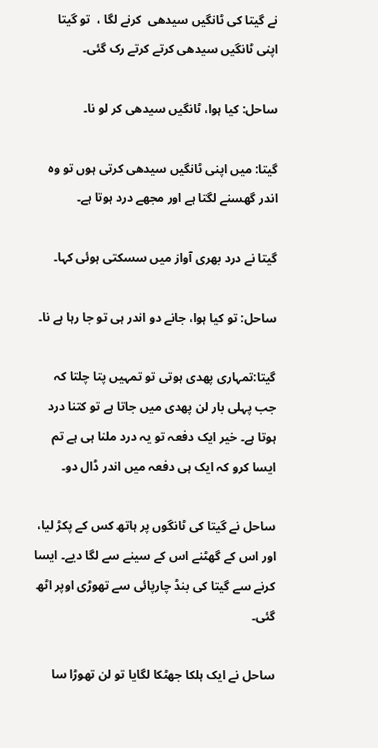نے گیتا کی ٹانگیں سیدھی  کرنے لگا ،  تو گیتا اپنی ٹانگیں سیدھی کرتے کرتے رک گئی۔

ساحل: کیا ہوا، ٹانگیں سیدھی کر لو نا۔

گیتا: میں اپنی ٹانگیں سیدھی کرتی ہوں تو وہ اندر گھسنے لگتا ہے اور مجھے درد ہوتا ہے۔

گیتا نے درد بھری آواز میں سسکتی ہوئی کہا۔

ساحل: تو کیا ہوا، جانے دو اندر ہی تو جا رہا ہے نا۔

گیتا:تمہاری پھدی ہوتی تو تمہیں پتا چلتا کہ جب پہلی بار لن پھدی میں جاتا ہے تو کتنا درد ہوتا ہے۔ خیر ایک دفعہ تو یہ درد ملنا ہی ہے تم ایسا کرو کہ ایک ہی دفعہ میں اندر ڈال دو۔

ساحل نے گیتا کی ٹانگوں پر ہاتھ کس کے پکڑ لیا،  اور اس کے گھٹنے اس کے سینے سے لگا دیے۔ ایسا  کرنے سے گیتا کی بنڈ چارپائی سے تھوڑی اوپر اٹھ گئی۔

ساحل نے ایک ہلکا جھٹکا لگایا تو لن تھوڑا سا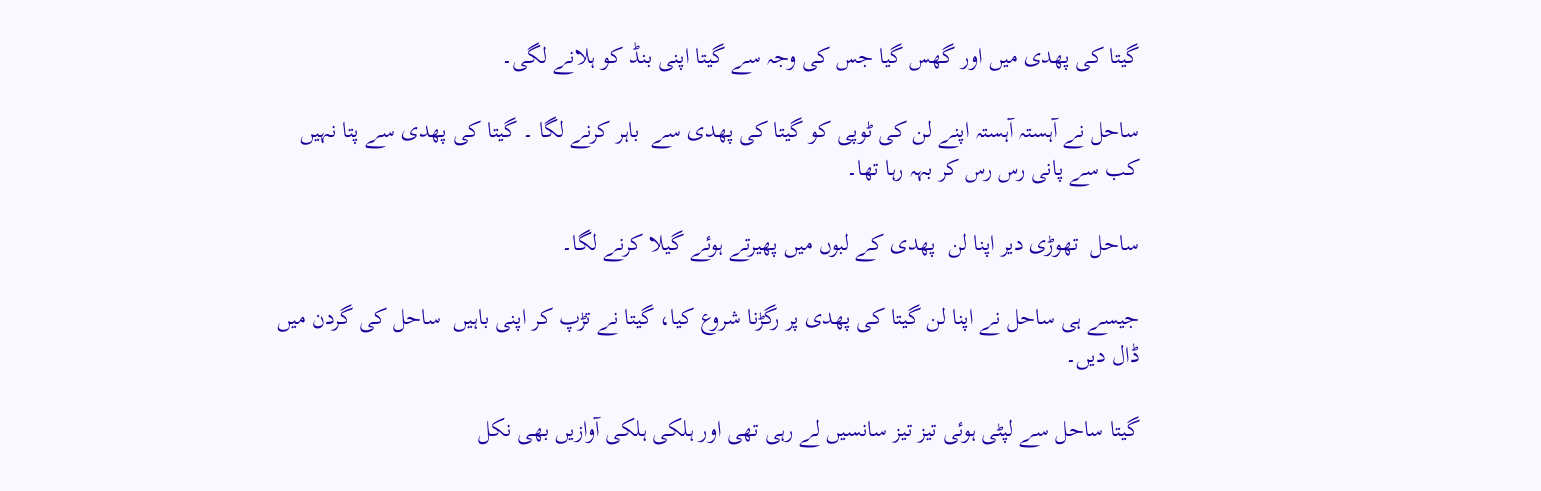گیتا کی پھدی میں اور گھس گیا جس کی وجہ سے گیتا اپنی بنڈ کو ہلانے لگی۔

ساحل نے آہستہ آہستہ اپنے لن کی ٹوپی کو گیتا کی پھدی سے  باہر کرنے لگا ۔ گیتا کی پھدی سے پتا نہیں کب سے پانی رس رس کر بہہ رہا تھا۔

ساحل  تھوڑی دیر اپنا لن  پھدی کے لبوں میں پھیرتے ہوئے گیلا کرنے لگا۔

جیسے ہی ساحل نے اپنا لن گیتا کی پھدی پر رگڑنا شروع کیا، گیتا نے تڑپ کر اپنی باہیں  ساحل کی گردن میں ڈال دیں۔

گیتا ساحل سے لپٹی ہوئی تیز تیز سانسیں لے رہی تھی اور ہلکی ہلکی آوازیں بھی نکل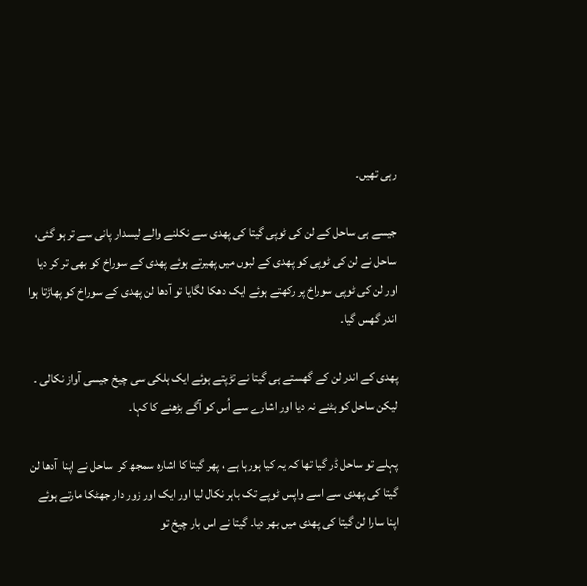رہی تھیں۔

جیسے ہی ساحل کے لن کی ٹوپی گیتا کی پھدی سے نکلنے والے لیسدار پانی سے تر ہو گئی، ساحل نے لن کی ٹوپی کو پھدی کے لبوں میں پھیرتے ہوئے پھدی کے سوراخ کو بھی تر کر دیا اور لن کی ٹوپی سوراخ پر رکھتے ہوئے ایک دھکا لگایا تو آدھا لن پھدی کے سوراخ کو پھاڑتا ہوا اندر گھس گیا۔

پھدی کے اندر لن کے گھستے ہی گیتا نے تڑپتے ہوئے ایک ہلکی سی چیخ جیسی آواز نکالی ۔ لیکن ساحل کو ہٹنے نہ دیا اور اشارے سے اُس کو آگے بڑھنے کا کہا۔

پہلے تو ساحل ڈر گیا تھا کہ یہ کیا ہورہا ہے ، پھر گیتا کا اشارہ سمجھ کر  ساحل نے اپنا  آدھا لن گیتا کی پھدی سے اسے واپس ٹوپے تک باہر نکال لیا اور ایک اور زور دار جھٹکا مارتے ہوئے اپنا سارا لن گیتا کی پھدی میں بھر دیا۔ گیتا نے اس بار چیخ تو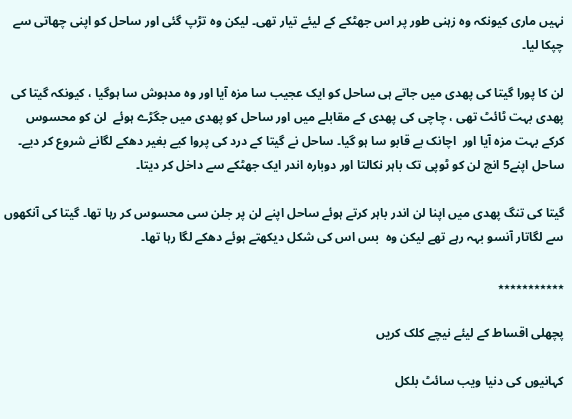نہیں ماری کیونکہ وہ زہنی طور پر اس جھٹکے کے لیئے تیار تھی۔ لیکن وہ تڑپ گئی اور ساحل کو اپنی چھاتی سے چپکا لیا۔

لن کا پورا گیتا کی پھدی میں جاتے ہی ساحل کو ایک عجیب سا مزہ آیا اور وہ مدہوش سا ہوگیا ، کیونکہ گیتا کی پھدی بہت ٹائٹ تھی ، چاچی کی پھدی کے مقابلے میں اور ساحل کو پھدی میں جگڑے ہوئے  لن کو محسوس کرکے بہت مزہ آیا اور  اچانک بے قابو سا ہو گیا۔ ساحل نے گیتا کے درد کی پروا کیے بغیر دھکے لگانے شروع کر دیے۔ ساحل اپنے5 انچ لن کو ٹوپی تک باہر نکالتا اور دوبارہ اندر ایک جھٹکے سے داخل کر دیتا۔

گیتا کی تنگ پھدی میں اپنا لن اندر باہر کرتے ہوئے ساحل اپنے لن پر جلن سی محسوس کر رہا تھا۔ گیتا کی آنکھوں سے لگاتار آنسو بہہ رہے تھے لیکن وہ  بس اس کی شکل دیکھتے ہوئے دھکے لگا رہا تھا۔

٭٭٭٭٭٭٭٭٭٭٭

پچھلی اقساط کے لیئے نیچے کلک کریں

کہانیوں کی دنیا ویب سائٹ بلکل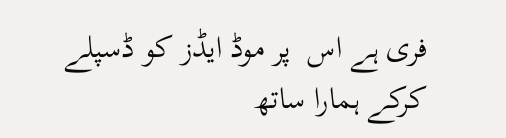فری ہے اس  پر موڈ ایڈز کو ڈسپلے کرکے ہمارا ساتھ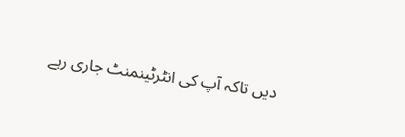دیں تاکہ آپ کی انٹرٹینمنٹ جاری رہے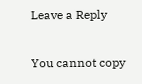Leave a Reply

You cannot copy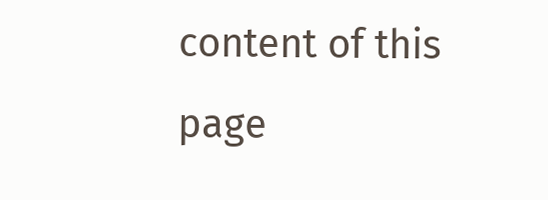content of this page